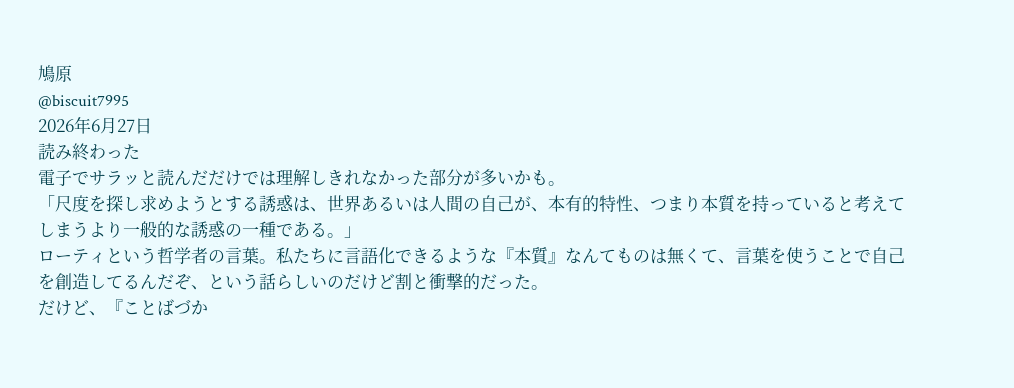鳩原
@biscuit7995
2026年6月27日
読み終わった
電子でサラッと読んだだけでは理解しきれなかった部分が多いかも。
「尺度を探し求めようとする誘惑は、世界あるいは人間の自己が、本有的特性、つまり本質を持っていると考えてしまうより一般的な誘惑の一種である。」
ローティという哲学者の言葉。私たちに言語化できるような『本質』なんてものは無くて、言葉を使うことで自己を創造してるんだぞ、という話らしいのだけど割と衝撃的だった。
だけど、『ことばづか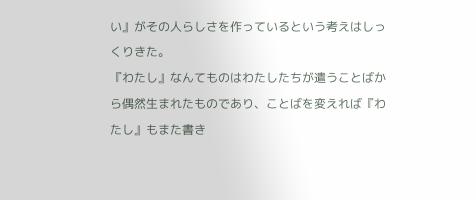い』がその人らしさを作っているという考えはしっくりきた。
『わたし』なんてものはわたしたちが遣うことばから偶然生まれたものであり、ことばを変えれば『わたし』もまた書き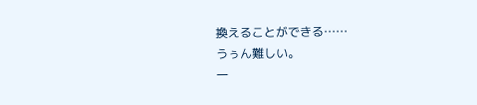換えることができる……
うぅん難しい。
一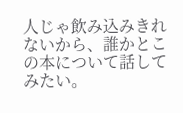人じゃ飲み込みきれないから、誰かとこの本について話してみたい。